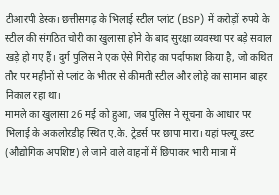टीआरपी डेस्क। छत्तीसगढ़ के भिलाई स्टील प्लांट (BSP) में करोड़ों रुपये के स्टील की संगठित चोरी का खुलासा होने के बाद सुरक्षा व्यवस्था पर बड़े सवाल खड़े हो गए हैं। दुर्ग पुलिस ने एक ऐसे गिरोह का पर्दाफाश किया है, जो कथित तौर पर महीनों से प्लांट के भीतर से कीमती स्टील और लोहे का सामान बाहर निकाल रहा था।
मामले का खुलासा 26 मई को हुआ, जब पुलिस ने सूचना के आधार पर भिलाई के अकलोरडीह स्थित ए.के. ट्रेडर्स पर छापा मारा। यहां फ्ल्यू डस्ट (औद्योगिक अपशिष्ट) ले जाने वाले वाहनों में छिपाकर भारी मात्रा में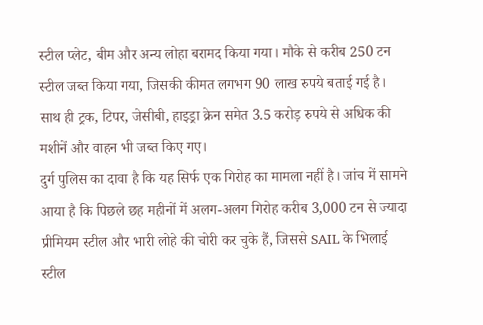स्टील प्लेट, बीम और अन्य लोहा बरामद किया गया। मौके से करीब 250 टन स्टील जब्त किया गया, जिसकी कीमत लगभग 90 लाख रुपये बताई गई है। साथ ही ट्रक, टिपर, जेसीबी, हाइड्रा क्रेन समेत 3.5 करोड़ रुपये से अधिक की मशीनें और वाहन भी जब्त किए गए।
दुर्ग पुलिस का दावा है कि यह सिर्फ एक गिरोह का मामला नहीं है। जांच में सामने आया है कि पिछले छह महीनों में अलग-अलग गिरोह करीब 3,000 टन से ज्यादा प्रीमियम स्टील और भारी लोहे की चोरी कर चुके हैं, जिससे SAIL के भिलाई स्टील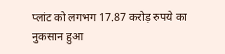प्लांट को लगभग 17.87 करोड़ रुपये का नुकसान हुआ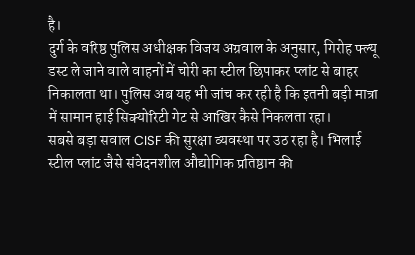है।
दुर्ग के वरिष्ठ पुलिस अधीक्षक विजय अग्रवाल के अनुसार, गिरोह फ्ल्यू डस्ट ले जाने वाले वाहनों में चोरी का स्टील छिपाकर प्लांट से बाहर निकालता था। पुलिस अब यह भी जांच कर रही है कि इतनी बड़ी मात्रा में सामान हाई सिक्योरिटी गेट से आखिर कैसे निकलता रहा।
सबसे बड़ा सवाल CISF की सुरक्षा व्यवस्था पर उठ रहा है। भिलाई स्टील प्लांट जैसे संवेदनशील औद्योगिक प्रतिष्ठान की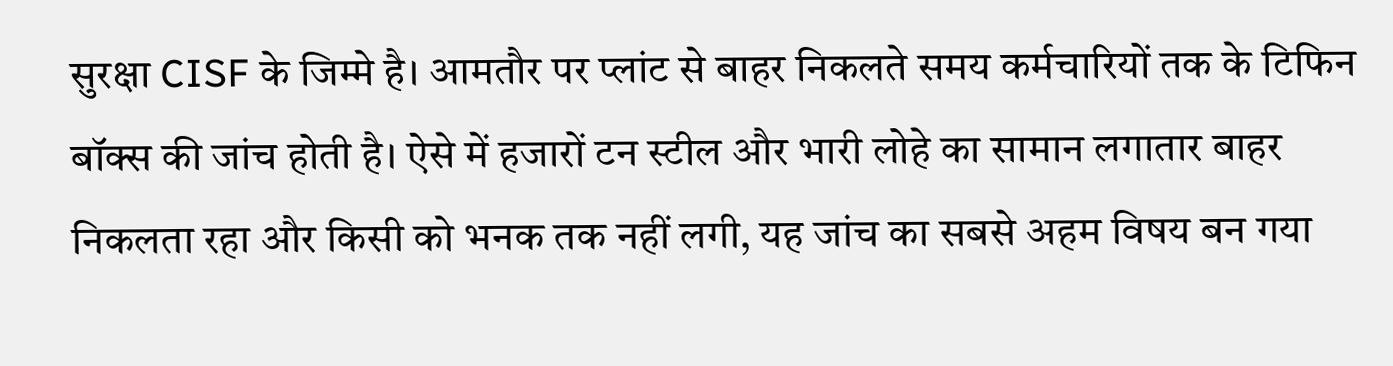सुरक्षा CISF के जिम्मे है। आमतौर पर प्लांट से बाहर निकलते समय कर्मचारियों तक के टिफिन बॉक्स की जांच होती है। ऐसे में हजारों टन स्टील और भारी लोहे का सामान लगातार बाहर निकलता रहा और किसी को भनक तक नहीं लगी, यह जांच का सबसे अहम विषय बन गया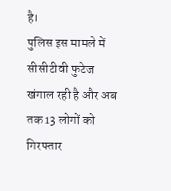है।
पुलिस इस मामले में सीसीटीवी फुटेज खंगाल रही है और अब तक 13 लोगों को गिरफ्तार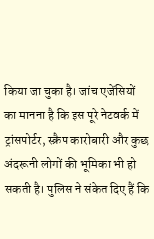किया जा चुका है। जांच एजेंसियों का मानना है कि इस पूरे नेटवर्क में ट्रांसपोर्टर, स्क्रैप कारोबारी और कुछ अंदरूनी लोगों की भूमिका भी हो सकती है। पुलिस ने संकेत दिए हैं कि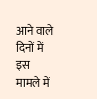आने वाले दिनों में इस मामले में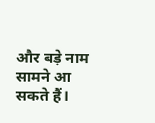और बड़े नाम सामने आ सकते हैं।